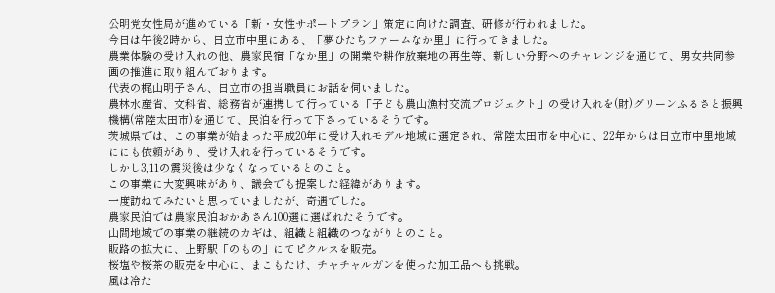公明党女性局が進めている「新・女性サポートプラン」策定に向けた調査、研修が行われました。
今日は午後2時から、日立市中里にある、「夢ひたちファームなか里」に行ってきました。
農業体験の受け入れの他、農家民宿「なか里」の開業や耕作放棄地の再生等、新しい分野へのチャレンジを通じて、男女共同参画の推進に取り組んでおります。
代表の梶山明子さん、日立市の担当職員にお話を伺いました。
農林水産省、文科省、総務省が連携して行っている「子ども農山漁村交流プロジェクト」の受け入れを(財)グリーンふるさと振興機構(常陸太田市)を通じて、民泊を行って下さっているそうです。
茨城県では、この事業が始まった平成20年に受け入れモデル地域に選定され、常陸太田市を中心に、22年からは日立市中里地域ににも依頼があり、受け入れを行っているそうです。
しかし3,11の震災後は少なくなっているとのこと。
この事業に大変興味があり、議会でも提案した経緯があります。
一度訪ねてみたいと思っていましたが、奇遇でした。
農家民泊では農家民泊おかあさん100選に選ばれたそうです。
山間地域での事業の継続のカギは、組織と組織のつながりとのこと。
販路の拡大に、上野駅「のもの」にてピクルスを販売。
桜塩や桜茶の販売を中心に、まこもたけ、チャチャルガンを使った加工品へも挑戦。
風は冷た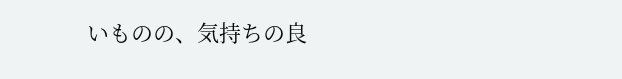いものの、気持ちの良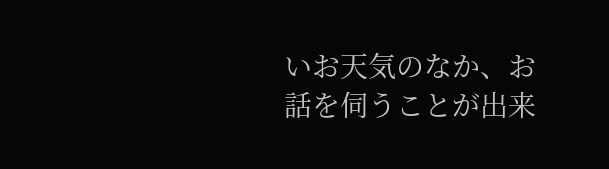いお天気のなか、お話を伺うことが出来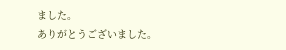ました。
ありがとうございました。